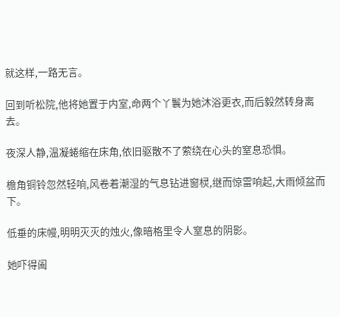就这样,一路无言。

回到听松院,他将她置于内室,命两个丫鬟为她沐浴更衣,而后毅然转身离去。

夜深人静,温凝蜷缩在床角,依旧驱散不了萦绕在心头的窒息恐惧。

檐角铜铃忽然轻响,风卷着潮湿的气息钻进窗棂,继而惊雷响起,大雨倾盆而下。

低垂的床幔,明明灭灭的烛火,像暗格里令人窒息的阴影。

她吓得阖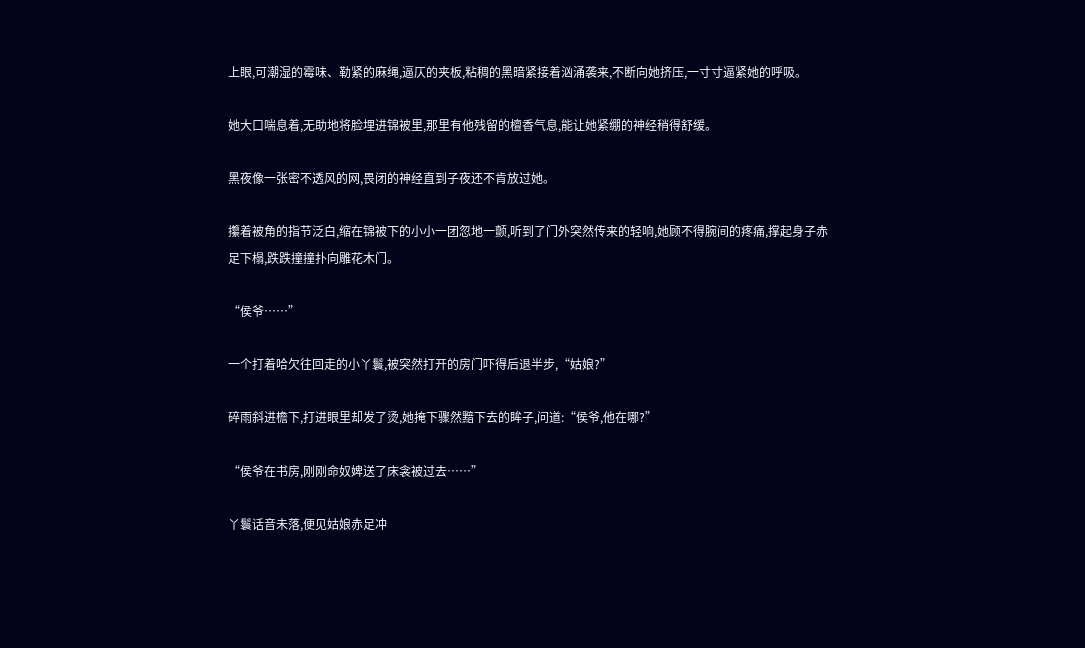上眼,可潮湿的霉味、勒紧的麻绳,逼仄的夹板,粘稠的黑暗紧接着汹涌袭来,不断向她挤压,一寸寸逼紧她的呼吸。

她大口喘息着,无助地将脸埋进锦被里,那里有他残留的檀香气息,能让她紧绷的神经稍得舒缓。

黑夜像一张密不透风的网,畏闭的神经直到子夜还不肯放过她。

攥着被角的指节泛白,缩在锦被下的小小一团忽地一颤,听到了门外突然传来的轻响,她顾不得腕间的疼痛,撑起身子赤足下榻,跌跌撞撞扑向雕花木门。

“侯爷……”

一个打着哈欠往回走的小丫鬟,被突然打开的房门吓得后退半步,“姑娘?”

碎雨斜进檐下,打进眼里却发了烫,她掩下骤然黯下去的眸子,问道:“侯爷,他在哪?”

“侯爷在书房,刚刚命奴婢送了床衾被过去……”

丫鬟话音未落,便见姑娘赤足冲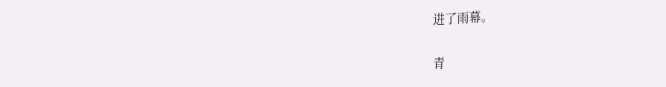进了雨幕。

青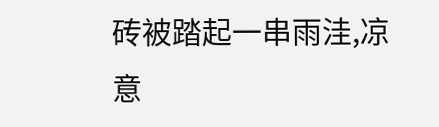砖被踏起一串雨洼,凉意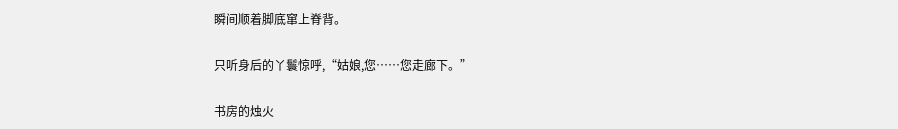瞬间顺着脚底窜上脊背。

只听身后的丫鬟惊呼,“姑娘,您……您走廊下。”

书房的烛火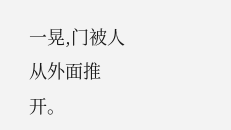一晃,门被人从外面推开。